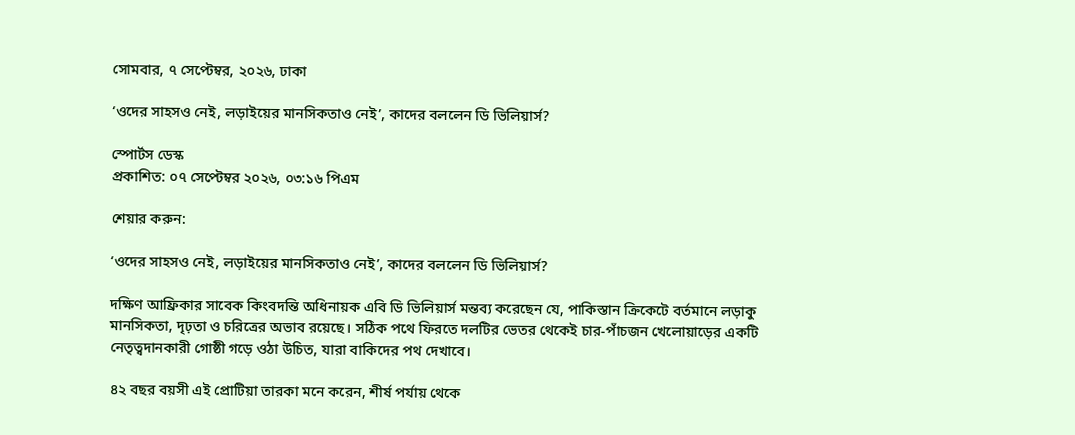সোমবার, ৭ সেপ্টেম্বর, ২০২৬, ঢাকা

‘ওদের সাহসও নেই, লড়াইয়ের মানসিকতাও নেই’, কাদের বললেন ডি ভিলিয়ার্স?

স্পোর্টস ডেস্ক
প্রকাশিত: ০৭ সেপ্টেম্বর ২০২৬, ০৩:১৬ পিএম

শেয়ার করুন:

‘ওদের সাহসও নেই, লড়াইয়ের মানসিকতাও নেই’, কাদের বললেন ডি ভিলিয়ার্স?

দক্ষিণ আফ্রিকার সাবেক কিংবদন্তি অধিনায়ক এবি ডি ভিলিয়ার্স মন্তব্য করেছেন যে, পাকিস্তান ক্রিকেটে বর্তমানে লড়াকু মানসিকতা, দৃঢ়তা ও চরিত্রের অভাব রয়েছে। সঠিক পথে ফিরতে দলটির ভেতর থেকেই চার-পাঁচজন খেলোয়াড়ের একটি নেতৃত্বদানকারী গোষ্ঠী গড়ে ওঠা উচিত, যারা বাকিদের পথ দেখাবে।

৪২ বছর বয়সী এই প্রোটিয়া তারকা মনে করেন, শীর্ষ পর্যায় থেকে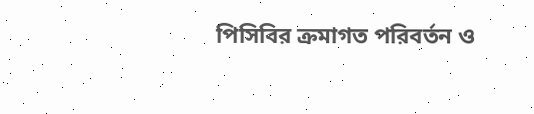পিসিবির ক্রমাগত পরিবর্তন ও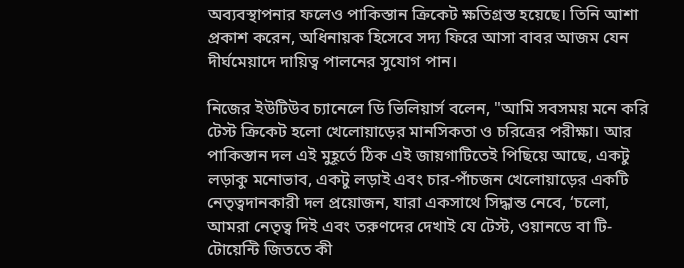অব্যবস্থাপনার ফলেও পাকিস্তান ক্রিকেট ক্ষতিগ্রস্ত হয়েছে। তিনি আশা প্রকাশ করেন, অধিনায়ক হিসেবে সদ্য ফিরে আসা বাবর আজম যেন দীর্ঘমেয়াদে দায়িত্ব পালনের সুযোগ পান।

নিজের ইউটিউব চ্যানেলে ডি ভিলিয়ার্স বলেন, "আমি সবসময় মনে করি টেস্ট ক্রিকেট হলো খেলোয়াড়ের মানসিকতা ও চরিত্রের পরীক্ষা। আর পাকিস্তান দল এই মুহূর্তে ঠিক এই জায়গাটিতেই পিছিয়ে আছে, একটু লড়াকু মনোভাব, একটু লড়াই এবং চার-পাঁচজন খেলোয়াড়ের একটি নেতৃত্বদানকারী দল প্রয়োজন, যারা একসাথে সিদ্ধান্ত নেবে, ‘চলো, আমরা নেতৃত্ব দিই এবং তরুণদের দেখাই যে টেস্ট, ওয়ানডে বা টি-টোয়েন্টি জিততে কী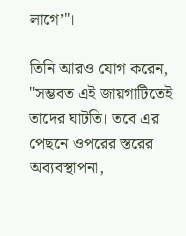লাগে’"।

তিনি আরও যোগ করেন, "সম্ভবত এই জায়গাটিতেই তাদের ঘাটতি। তবে এর পেছনে ওপরের স্তরের অব্যবস্থাপনা,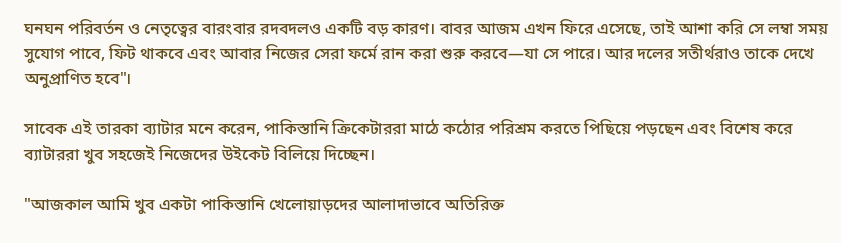ঘনঘন পরিবর্তন ও নেতৃত্বের বারংবার রদবদলও একটি বড় কারণ। বাবর আজম এখন ফিরে এসেছে, তাই আশা করি সে লম্বা সময় সুযোগ পাবে, ফিট থাকবে এবং আবার নিজের সেরা ফর্মে রান করা শুরু করবে—যা সে পারে। আর দলের সতীর্থরাও তাকে দেখে অনুপ্রাণিত হবে"।

সাবেক এই তারকা ব্যাটার মনে করেন, পাকিস্তানি ক্রিকেটাররা মাঠে কঠোর পরিশ্রম করতে পিছিয়ে পড়ছেন এবং বিশেষ করে ব্যাটাররা খুব সহজেই নিজেদের উইকেট বিলিয়ে দিচ্ছেন।

"আজকাল আমি খুব একটা পাকিস্তানি খেলোয়াড়দের আলাদাভাবে অতিরিক্ত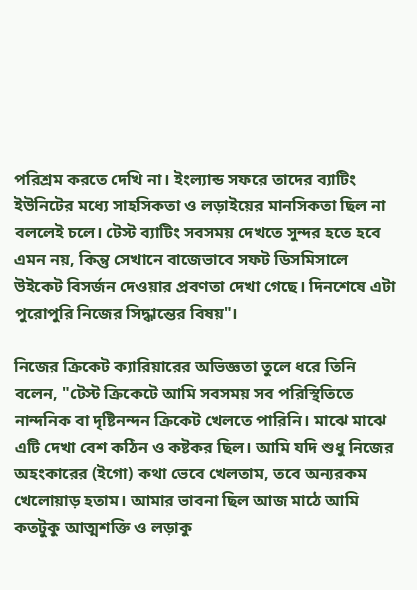পরিশ্রম করতে দেখি না। ইংল্যান্ড সফরে তাদের ব্যাটিং ইউনিটের মধ্যে সাহসিকতা ও লড়াইয়ের মানসিকতা ছিল না বললেই চলে। টেস্ট ব্যাটিং সবসময় দেখতে সুন্দর হতে হবে এমন নয়, কিন্তু সেখানে বাজেভাবে সফট ডিসমিসালে উইকেট বিসর্জন দেওয়ার প্রবণতা দেখা গেছে। দিনশেষে এটা পুরোপুরি নিজের সিদ্ধান্তের বিষয়"।

নিজের ক্রিকেট ক্যারিয়ারের অভিজ্ঞতা তুলে ধরে তিনি বলেন, "টেস্ট ক্রিকেটে আমি সবসময় সব পরিস্থিতিতে নান্দনিক বা দৃষ্টিনন্দন ক্রিকেট খেলতে পারিনি। মাঝে মাঝে এটি দেখা বেশ কঠিন ও কষ্টকর ছিল। আমি যদি শুধু নিজের অহংকারের (ইগো) কথা ভেবে খেলতাম, তবে অন্যরকম খেলোয়াড় হতাম। আমার ভাবনা ছিল আজ মাঠে আমি কতটুকু আত্মশক্তি ও লড়াকু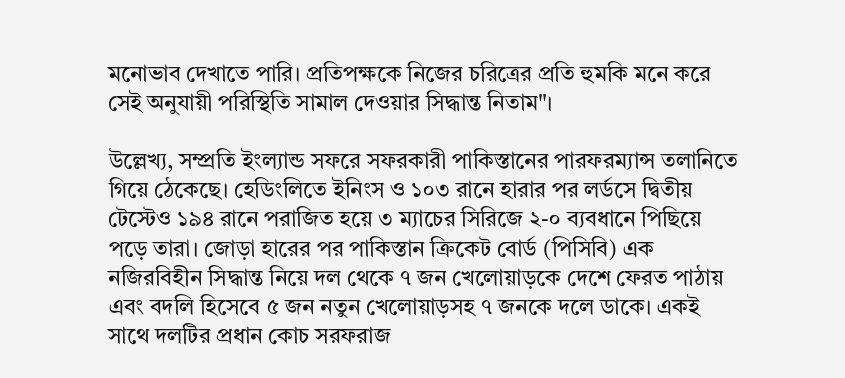মনোভাব দেখাতে পারি। প্রতিপক্ষকে নিজের চরিত্রের প্রতি হুমকি মনে করে সেই অনুযায়ী পরিস্থিতি সামাল দেওয়ার সিদ্ধান্ত নিতাম"।

উল্লেখ্য, সম্প্রতি ইংল্যান্ড সফরে সফরকারী পাকিস্তানের পারফরম্যান্স তলানিতে গিয়ে ঠেকেছে। হেডিংলিতে ইনিংস ও ১০৩ রানে হারার পর লর্ডসে দ্বিতীয় টেস্টেও ১৯৪ রানে পরাজিত হয়ে ৩ ম্যাচের সিরিজে ২-০ ব্যবধানে পিছিয়ে পড়ে তারা। জোড়া হারের পর পাকিস্তান ক্রিকেট বোর্ড (পিসিবি) এক নজিরবিহীন সিদ্ধান্ত নিয়ে দল থেকে ৭ জন খেলোয়াড়কে দেশে ফেরত পাঠায় এবং বদলি হিসেবে ৫ জন নতুন খেলোয়াড়সহ ৭ জনকে দলে ডাকে। একই সাথে দলটির প্রধান কোচ সরফরাজ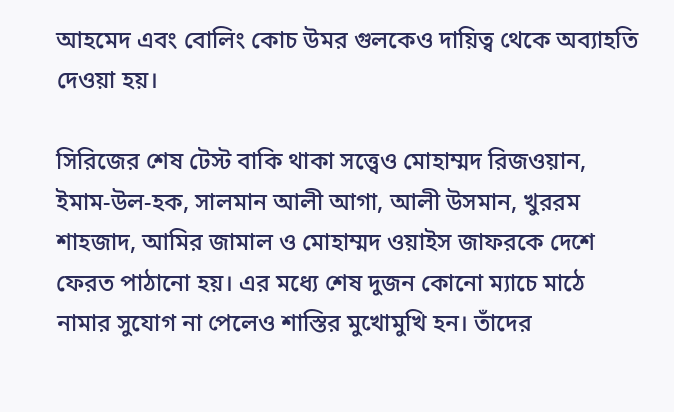আহমেদ এবং বোলিং কোচ উমর গুলকেও দায়িত্ব থেকে অব্যাহতি দেওয়া হয়।

সিরিজের শেষ টেস্ট বাকি থাকা সত্ত্বেও মোহাম্মদ রিজওয়ান, ইমাম-উল-হক, সালমান আলী আগা, আলী উসমান, খুররম শাহজাদ, আমির জামাল ও মোহাম্মদ ওয়াইস জাফরকে দেশে ফেরত পাঠানো হয়। এর মধ্যে শেষ দুজন কোনো ম্যাচে মাঠে নামার সুযোগ না পেলেও শাস্তির মুখোমুখি হন। তাঁদের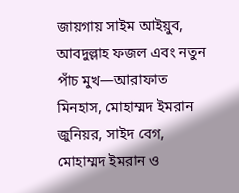জায়গায় সাইম আইয়ুব, আবদুল্লাহ ফজল এবং নতুন পাঁচ মুখ—আরাফাত মিনহাস, মোহাম্মদ ইমরান জুনিয়র, সাইদ বেগ, মোহাম্মদ ইমরান ও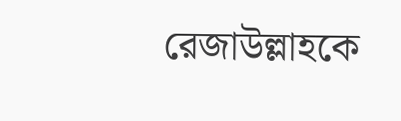রেজাউল্লাহকে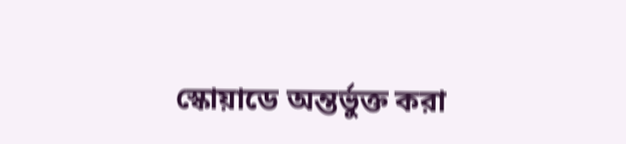স্কোয়াডে অন্তর্ভুক্ত করা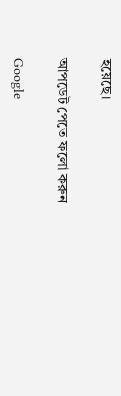হয়েছে।

আপডেট পেতে ফলো করুন

Google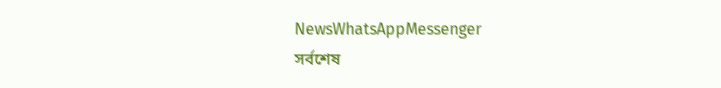NewsWhatsAppMessenger
সর্বশেষ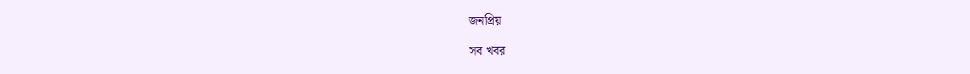জনপ্রিয়

সব খবর